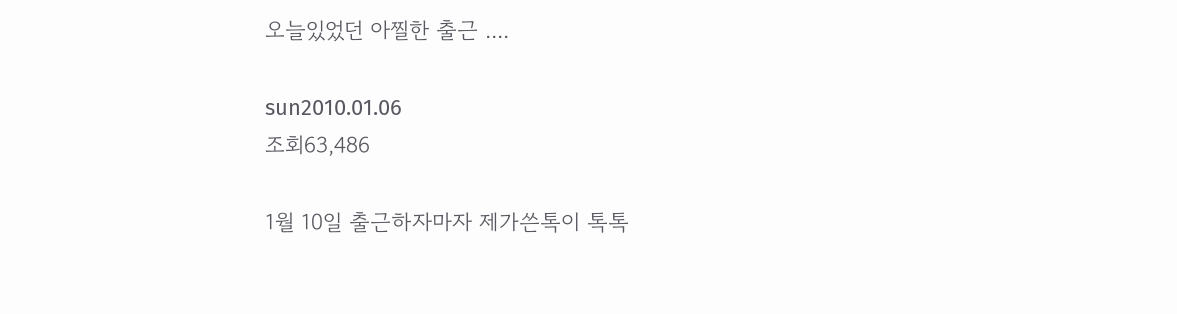오늘있었던 아찔한 출근 ....

sun2010.01.06
조회63,486

1월 10일 출근하자마자 제가쓴톡이 톡톡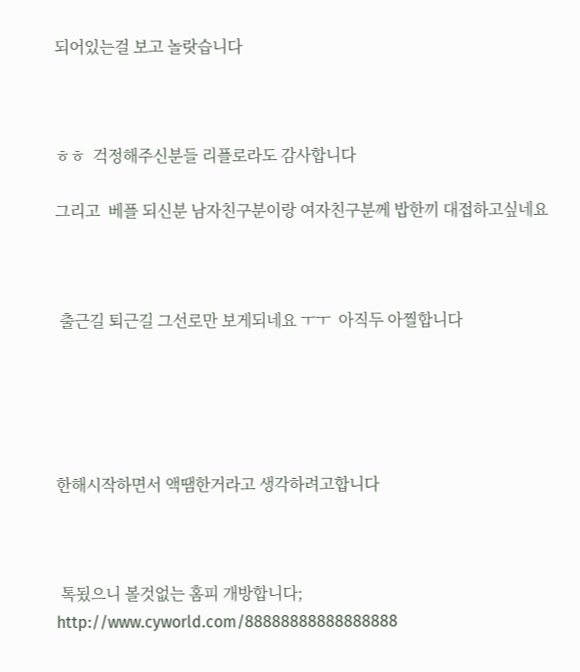되어있는걸 보고 놀랏습니다



ㅎㅎ  걱정해주신분들 리플로라도 감사합니다

그리고  베플 되신분 남자친구분이랑 여자친구분께 밥한끼 대접하고싶네요



 출근길 퇴근길 그선로만 보게되네요 ㅜㅜ  아직두 아찔합니다





한해시작하면서 액땜한거라고 생각하려고합니다



 톡됬으니 볼것없는 홈피 개방합니다; http://www.cyworld.com/88888888888888888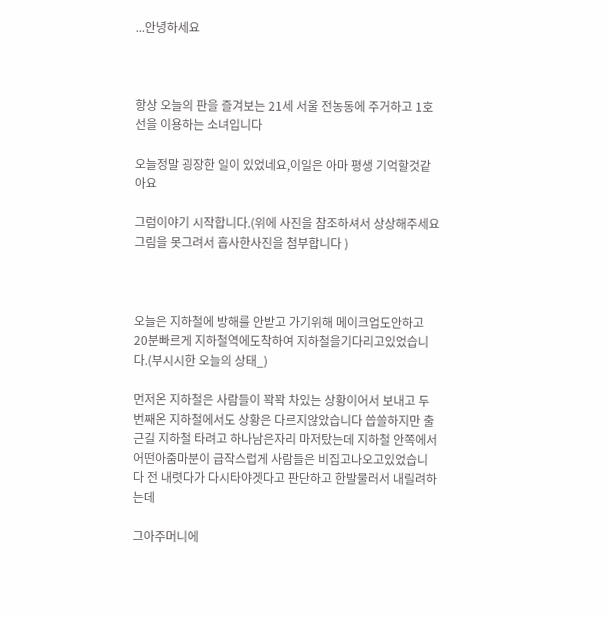...안녕하세요



항상 오늘의 판을 즐겨보는 21세 서울 전농동에 주거하고 1호선을 이용하는 소녀입니다

오늘정말 굉장한 일이 있었네요,이일은 아마 평생 기억할것같아요

그럼이야기 시작합니다.(위에 사진을 참조하셔서 상상해주세요 그림을 못그려서 흡사한사진을 첨부합니다 )



오늘은 지하철에 방해를 안받고 가기위해 메이크업도안하고 20분빠르게 지하철역에도착하여 지하철을기다리고있었습니다.(부시시한 오늘의 상태_)

먼저온 지하철은 사람들이 꽉꽉 차있는 상황이어서 보내고 두번째온 지하철에서도 상황은 다르지않았습니다 씁쓸하지만 출근길 지하철 타려고 하나남은자리 마저탔는데 지하철 안쪽에서 어떤아줌마분이 급작스럽게 사람들은 비집고나오고있었습니다 전 내렷다가 다시타야겟다고 판단하고 한발물러서 내릴려하는데

그아주머니에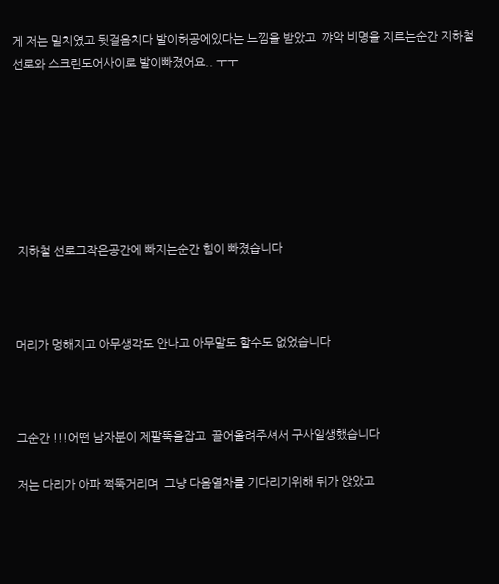게 저는 밀치였고 뒷걸음치다 발이허공에있다는 느낌을 받았고  꺄악 비명을 지르는순간 지하철 선로와 스크린도어사이로 발이빠졌어요.. ㅜㅜ







 지하철 선로그작은공간에 빠지는순간 힘이 빠졌습니다



머리가 멍해지고 아무생각도 안나고 아무말도 할수도 없었습니다



그순간 !!!어떤 남자분이 제팔뚝을잡고  끌어올려주셔서 구사일생했습니다

저는 다리가 아파 쩍뚝거리며  그냥 다음열차를 기다리기위해 뒤가 앉았고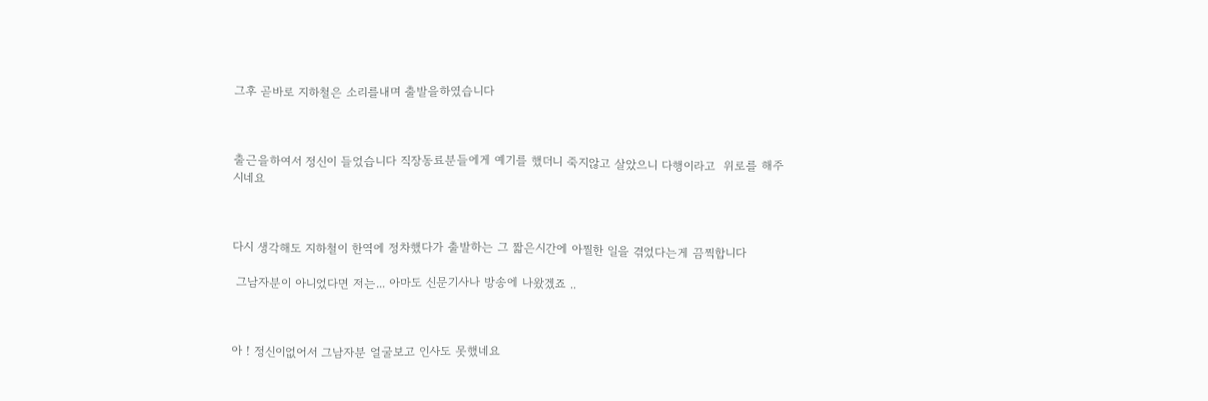그후 곧바로 지하철은 소리를내며 출발을하였습니다



출근을하여서 정신이 들었습니다 직장동료분들에게 예기를 했더니 죽지않고 살았으니 다행이라고  위로를 해주시네요



다시 생각해도 지하철이 한역에 정차했다가 출발하는 그 짧은시간에 아찔한 일을 겪었다는게 끔찍합니다

 그남자분이 아니었다면 저는... 아마도 신문기사나 방송에 나왔겠죠 ..



아 ! 정신이없어서 그남자분 얼굴보고 인사도 못했네요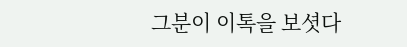그분이 이톡을 보셧다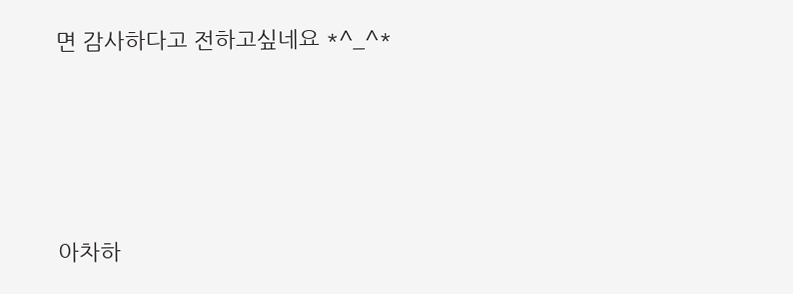면 감사하다고 전하고싶네요 *^_^*







아차하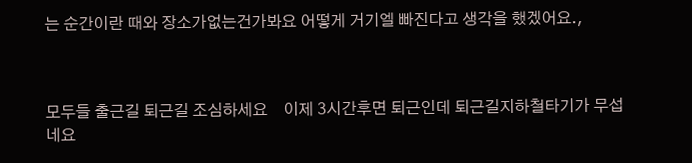는 순간이란 때와 장소가없는건가봐요 어떻게 거기엘 빠진다고 생각을 했겠어요.,



모두들 출근길 퇴근길 조심하세요    이제 3시간후면 퇴근인데 퇴근길지하철타기가 무섭네요